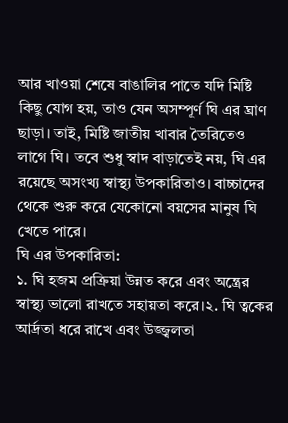আর খাওয়া শেষে বাঙালির পাতে যদি মিষ্টি কিছু যোগ হয়, তাও যেন অসম্পূর্ণ ঘি এর ঘ্রাণ ছাড়া। তাই, মিষ্টি জাতীয় খাবার তৈরিতেও লাগে ঘি। তবে শুধু স্বাদ বাড়াতেই নয়, ঘি এর রয়েছে অসংখ্য স্বাস্থ্য উপকারিতাও। বাচ্চাদের থেকে শুরু করে যেকোনো বয়সের মানুষ ঘি খেতে পারে।
ঘি এর উপকারিতা:
১. ঘি হজম প্রক্রিয়া উন্নত করে এবং অন্ত্রের স্বাস্থ্য ভালো রাখতে সহায়তা করে।২. ঘি ত্বকের আর্দ্রতা ধরে রাখে এবং উজ্জ্বলতা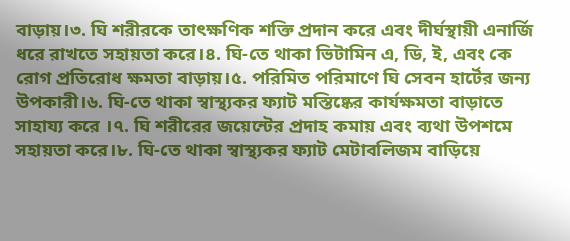বাড়ায়।৩. ঘি শরীরকে তাৎক্ষণিক শক্তি প্রদান করে এবং দীর্ঘস্থায়ী এনার্জি ধরে রাখতে সহায়তা করে।৪. ঘি-তে থাকা ভিটামিন এ, ডি, ই, এবং কে রোগ প্রতিরোধ ক্ষমতা বাড়ায়।৫. পরিমিত পরিমাণে ঘি সেবন হার্টের জন্য উপকারী।৬. ঘি-তে থাকা স্বাস্থ্যকর ফ্যাট মস্তিষ্কের কার্যক্ষমতা বাড়াতে সাহায্য করে ।৭. ঘি শরীরের জয়েন্টের প্রদাহ কমায় এবং ব্যথা উপশমে সহায়তা করে।৮. ঘি-তে থাকা স্বাস্থ্যকর ফ্যাট মেটাবলিজম বাড়িয়ে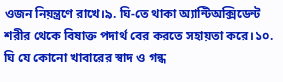ওজন নিয়ন্ত্রণে রাখে।৯. ঘি-তে থাকা অ্যান্টিঅক্সিডেন্ট শরীর থেকে বিষাক্ত পদার্থ বের করতে সহায়তা করে।১০. ঘি যে কোনো খাবারের স্বাদ ও গন্ধ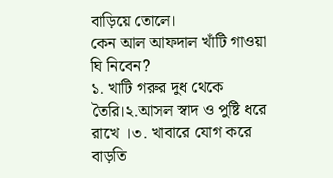বাড়িয়ে তোলে।
কেন আল আফদাল খাঁটি গাওয়া ঘি নিবেন?
১. খাটি গরুর দুধ থেকে তৈরি।২.আসল স্বাদ ও পুষ্টি ধরে রাখে ।৩. খাবারে যোগ করে বাড়তি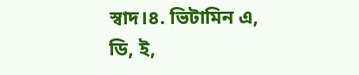স্বাদ।৪. ভিটামিন এ, ডি, ই,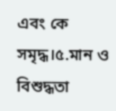এবং কে সমৃদ্ধ।৫.মান ও বিশুদ্ধতা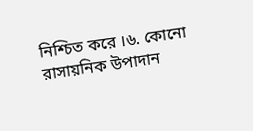নিশ্চিত করে ।৬. কোনো রাসায়নিক উপাদান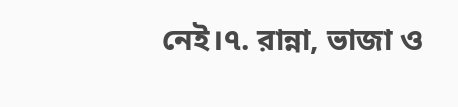নেই।৭. রান্না, ভাজা ও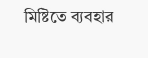মিষ্টিতে ব্যবহার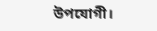উপযোগী।